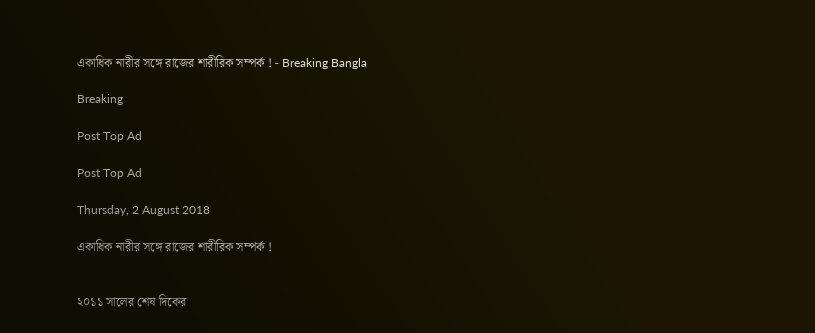একাধিক নারীর সঙ্গে রাজের শারীরিক সম্পর্ক ! - Breaking Bangla

Breaking

Post Top Ad

Post Top Ad

Thursday, 2 August 2018

একাধিক নারীর সঙ্গে রাজের শারীরিক সম্পর্ক !


২০১১ সালের শেষ দিকের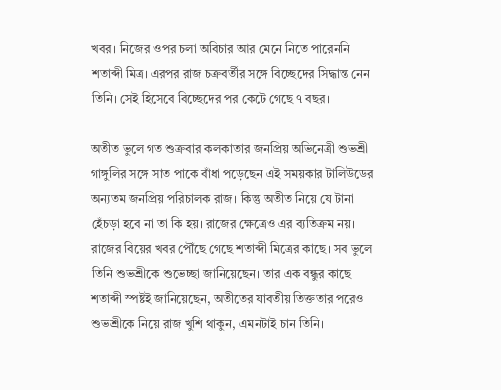খবর। নিজের ওপর চলা অবিচার আর মেনে নিতে পারেননি শতাব্দী মিত্র। এরপর রাজ চক্রবর্তীর সঙ্গে বিচ্ছেদের সিদ্ধান্ত নেন তিনি। সেই হিসেবে বিচ্ছেদের পর কেটে গেছে ৭ বছর।

অতীত ভুলে গত শুক্রবার কলকাতার জনপ্রিয় অভিনেত্রী শুভশ্রী গাঙ্গুলির সঙ্গে সাত পাকে বাঁধা পড়েছেন এই সময়কার টালিউডের অন্যতম জনপ্রিয় পরিচালক রাজ। কিন্তু অতীত নিয়ে যে টানা হেঁচড়া হবে না তা কি হয়। রাজের ক্ষেত্রেও এর ব্যতিক্রম নয়। রাজের বিয়ের খবর পৌঁছে গেছে শতাব্দী মিত্রের কাছে। সব ভুলে তিনি শুভশ্রীকে শুভেচ্ছা জানিয়েছেন। তার এক বন্ধুর কাছে শতাব্দী স্পষ্টই জানিয়েছেন, অতীতের যাবতীয় তিক্ততার পরেও শুভশ্রীকে নিয়ে রাজ খুশি থাকুন, এমনটাই চান তিনি।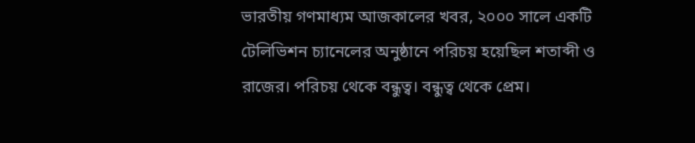ভারতীয় গণমাধ্যম আজকালের খবর, ২০০০ সালে একটি টেলিভিশন চ্যানেলের অনুষ্ঠানে পরিচয় হয়েছিল শতাব্দী ও রাজের। পরিচয় থেকে বন্ধুত্ব। বন্ধুত্ব থেকে প্রেম।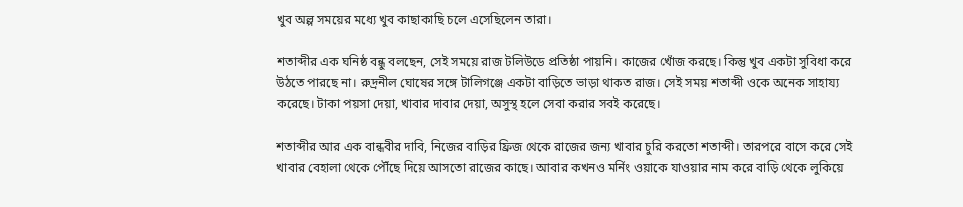খুব অল্প সময়ের মধ্যে খুব কাছাকাছি চলে এসেছিলেন তারা।

শতাব্দীর এক ঘনিষ্ঠ বন্ধু বলছেন, সেই সময়ে রাজ টলিউডে প্রতিষ্ঠা পায়নি। কাজের খোঁজ করছে। কিন্তু খুব একটা সুবিধা করে উঠতে পারছে না। রুদ্রনীল ঘোষের সঙ্গে টালিগঞ্জে একটা বাড়িতে ভাড়া থাকত রাজ। সেই সময় শতাব্দী ওকে অনেক সাহায্য করেছে। টাকা পয়সা দেয়া, খাবার দাবার দেয়া, অসুস্থ হলে সেবা করার সবই করেছে।

শতাব্দীর আর এক বান্ধবীর দাবি, নিজের বাড়ির ফ্রিজ থেকে রাজের জন্য খাবার চুরি করতো শতাব্দী। তারপরে বাসে করে সেই খাবার বেহালা থেকে পৌঁছে দিয়ে আসতো রাজের কাছে। আবার কখনও মর্নিং ওয়াকে যাওয়ার নাম করে বাড়ি থেকে লুকিয়ে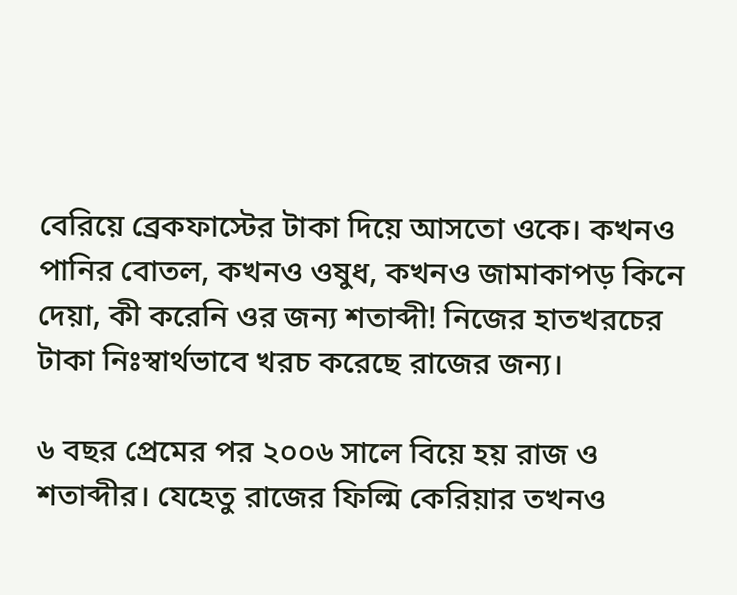বেরিয়ে ব্রেকফাস্টের টাকা দিয়ে আসতো ওকে। কখনও পানির বোতল, কখনও ওষুধ, কখনও জামাকাপড় কিনে দেয়া, কী করেনি ওর জন্য শতাব্দী! নিজের হাতখরচের টাকা নিঃস্বার্থভাবে খরচ করেছে রাজের জন্য।

৬ বছর প্রেমের পর ২০০৬ সালে বিয়ে হয় রাজ ও শতাব্দীর। যেহেতু রাজের ফিল্মি কেরিয়ার তখনও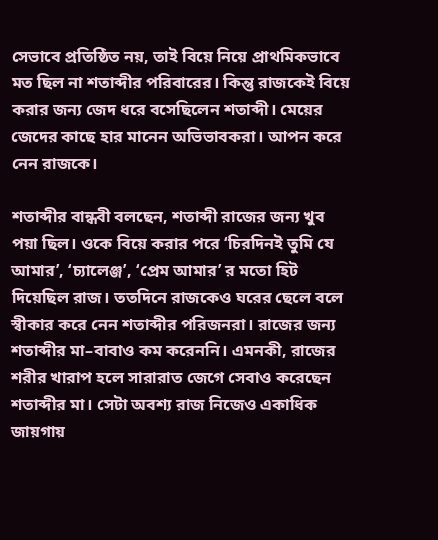সেভাবে প্রতিষ্ঠিত নয়, তাই বিয়ে নিয়ে প্রাথমিকভাবে মত ছিল না শতাব্দীর পরিবারের। কিন্তু রাজকেই বিয়ে করার জন্য জেদ ধরে বসেছিলেন শতাব্দী। মেয়ের জেদের কাছে হার মানেন অভিভাবকরা। আপন করে নেন রাজকে।

শতাব্দীর বান্ধবী বলছেন, শতাব্দী রাজের জন্য খুব পয়া ছিল। ওকে বিয়ে করার পরে ‘চিরদিনই তুমি যে আমার’, ‘চ্যালেঞ্জ’, ‘প্রেম আমার’ র মতো হিট দিয়েছিল রাজ। ততদিনে রাজকেও ঘরের ছেলে বলে স্বীকার করে নেন শতাব্দীর পরিজনরা। রাজের জন্য শতাব্দীর মা–বাবাও কম করেননি। এমনকী, রাজের শরীর খারাপ হলে সারারাত জেগে সেবাও করেছেন শতাব্দীর মা। সেটা অবশ্য রাজ নিজেও একাধিক জায়গায়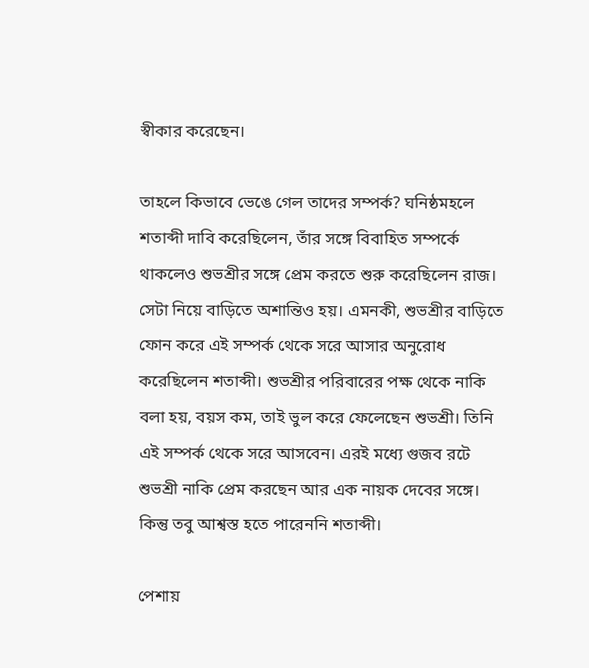স্বীকার করেছেন।

তাহলে কিভাবে ভেঙে গেল তাদের সম্পর্ক? ঘনিষ্ঠমহলে শতাব্দী দাবি করেছিলেন, তাঁর সঙ্গে বিবাহিত সম্পর্কে থাকলেও শুভশ্রীর সঙ্গে প্রেম করতে শুরু করেছিলেন রাজ। সেটা নিয়ে বাড়িতে অশান্তিও হয়। এমনকী, শুভশ্রীর বাড়িতে ফোন করে এই সম্পর্ক থেকে সরে আসার অনুরোধ করেছিলেন শতাব্দী। শুভশ্রীর পরিবারের পক্ষ থেকে নাকি বলা হয়, বয়স কম, তাই ভুল করে ফেলেছেন শুভশ্রী। তিনি এই সম্পর্ক থেকে সরে আসবেন। এরই মধ্যে গুজব রটে শুভশ্রী নাকি প্রেম করছেন আর এক নায়ক দেবের সঙ্গে। কিন্তু তবু আশ্বস্ত হতে পারেননি শতাব্দী।

পেশায়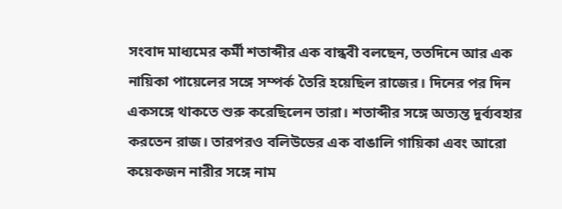সংবাদ মাধ্যমের কর্মী শতাব্দীর এক বান্ধবী বলছেন, ততদিনে আর এক নায়িকা পায়েলের সঙ্গে সম্পর্ক তৈরি হয়েছিল রাজের। দিনের পর দিন একসঙ্গে থাকতে শুরু করেছিলেন তারা। শতাব্দীর সঙ্গে অত্যন্ত দুর্ব্যবহার করতেন রাজ। তারপরও বলিউডের এক বাঙালি গায়িকা এবং আরো কয়েকজন নারীর সঙ্গে নাম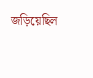জড়িয়েছিল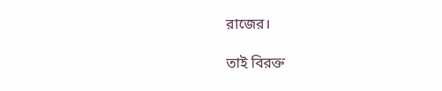রাজের।

তাই বিরক্ত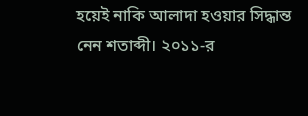হয়েই নাকি আলাদা হওয়ার সিদ্ধান্ত নেন শতাব্দী। ২০১১-র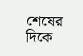শেষের দিকে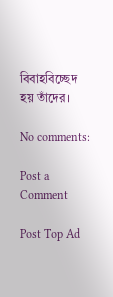বিবাহবিচ্ছেদ হয় তাঁদের।

No comments:

Post a Comment

Post Top Ad